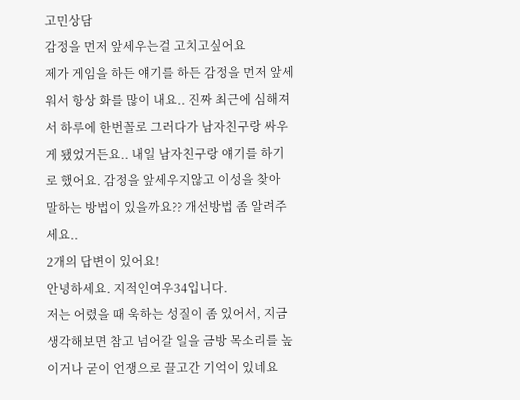고민상담
감정을 먼저 앞세우는걸 고치고싶어요
제가 게임을 하든 얘기를 하든 감정을 먼저 앞세워서 항상 화를 많이 내요.. 진짜 최근에 심해져서 하루에 한번꼴로 그러다가 남자친구랑 싸우게 됐었거든요.. 내일 남자친구랑 얘기를 하기로 했어요. 감정을 앞세우지않고 이성을 찾아 말하는 방법이 있을까요?? 개선방법 좀 알려주세요..
2개의 답변이 있어요!
안녕하세요. 지적인여우34입니다.
저는 어렸을 때 욱하는 성질이 좀 있어서, 지금 생각해보면 참고 넘어갈 일을 금방 목소리를 높이거나 굳이 언쟁으로 끌고간 기억이 있네요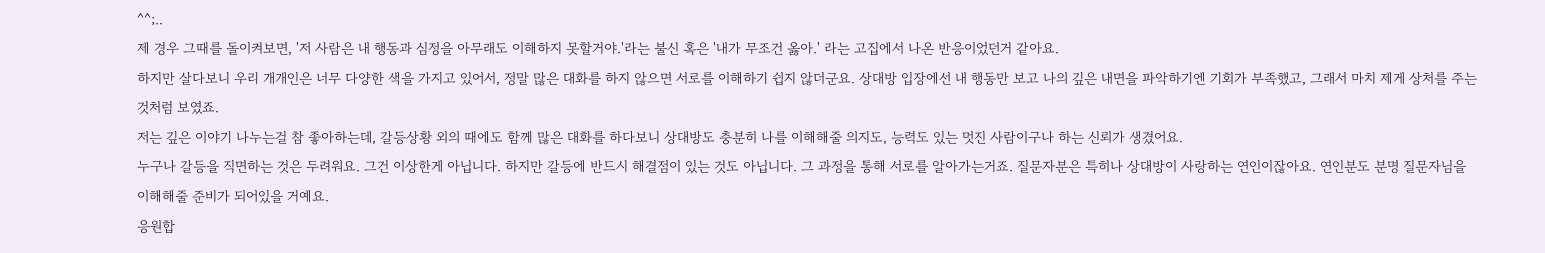^^;..
제 경우 그때를 돌이켜보면, '저 사람은 내 행동과 심정을 아무래도 이해하지 못할거야.'라는 불신 혹은 '내가 무조건 옳아.' 라는 고집에서 나온 반응이었던거 같아요.
하지만 살다보니 우리 개개인은 너무 다양한 색을 가지고 있어서, 정말 많은 대화를 하지 않으면 서로를 이해하기 쉽지 않더군요. 상대방 입장에선 내 행동만 보고 나의 깊은 내면을 파악하기엔 기회가 부족했고, 그래서 마치 제게 상처를 주는것처럼 보였죠.
저는 깊은 이야기 나누는걸 참 좋아하는데, 갈등상황 외의 때에도 함께 많은 대화를 하다보니 상대방도 충분히 나를 이해해줄 의지도, 능력도 있는 멋진 사람이구나 하는 신뢰가 생겼어요.
누구나 갈등을 직면하는 것은 두려워요. 그건 이상한게 아닙니다. 하지만 갈등에 반드시 해결점이 있는 것도 아닙니다. 그 과정을 통해 서로를 알아가는거죠. 질문자분은 특히나 상대방이 사랑하는 연인이잖아요. 연인분도 분명 질문자님을 이해해줄 준비가 되어있을 거예요.
응원합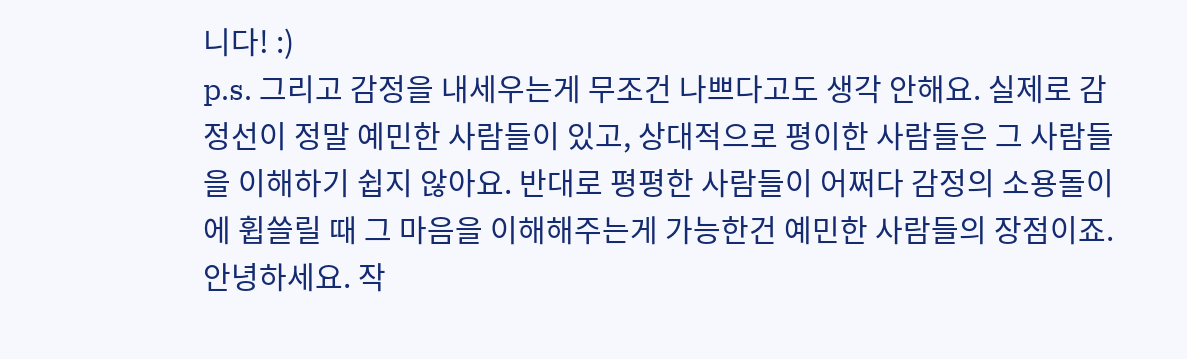니다! :)
p.s. 그리고 감정을 내세우는게 무조건 나쁘다고도 생각 안해요. 실제로 감정선이 정말 예민한 사람들이 있고, 상대적으로 평이한 사람들은 그 사람들을 이해하기 쉽지 않아요. 반대로 평평한 사람들이 어쩌다 감정의 소용돌이에 휩쓸릴 때 그 마음을 이해해주는게 가능한건 예민한 사람들의 장점이죠.
안녕하세요. 작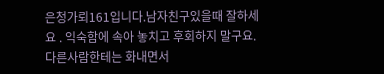은청가뢰161입니다.남자친구있을때 잘하세요 . 익숙함에 속아 놓치고 후회하지 말구요.
다른사람한테는 화내면서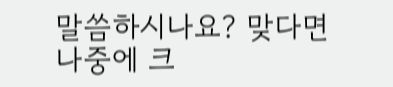말씀하시나요? 맞다면 나중에 크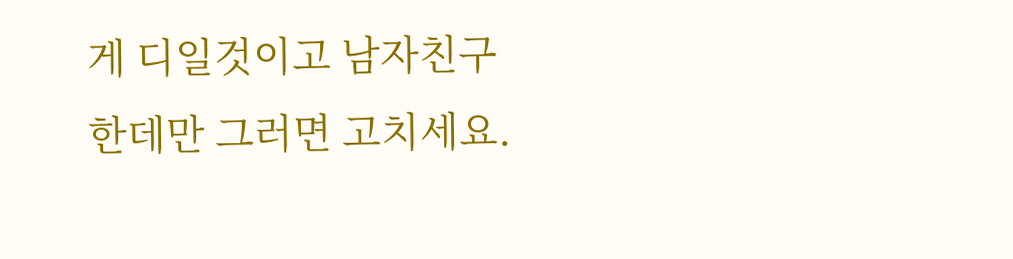게 디일것이고 남자친구한데만 그러면 고치세요.